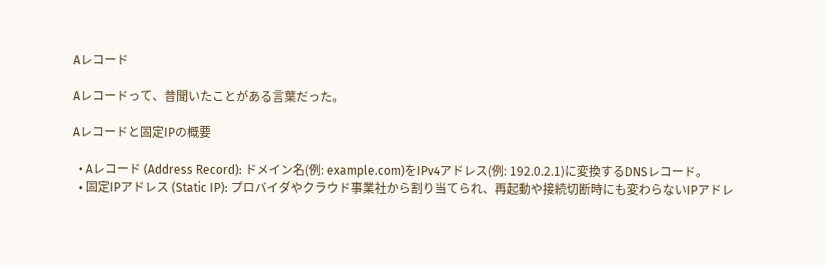Aレコード

Aレコードって、昔聞いたことがある言葉だった。

Aレコードと固定IPの概要

  • Aレコード (Address Record): ドメイン名(例: example.com)をIPv4アドレス(例: 192.0.2.1)に変換するDNSレコード。
  • 固定IPアドレス (Static IP): プロバイダやクラウド事業社から割り当てられ、再起動や接続切断時にも変わらないIPアドレ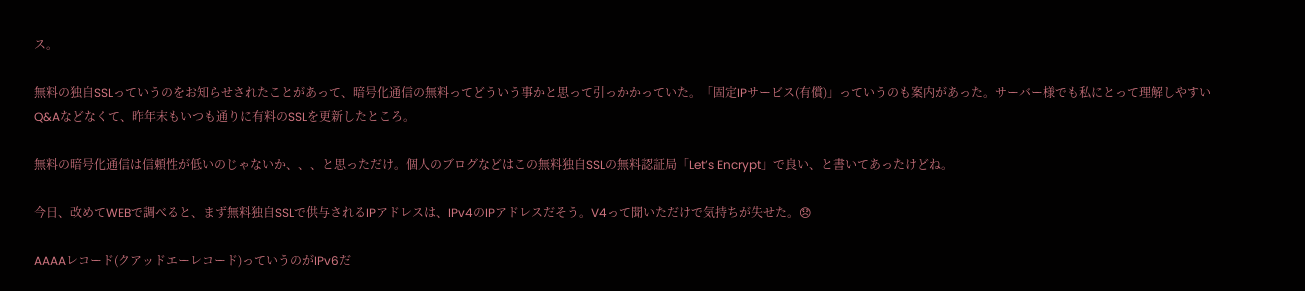ス。

無料の独自SSLっていうのをお知らせされたことがあって、暗号化通信の無料ってどういう事かと思って引っかかっていた。「固定IPサービス(有償)」っていうのも案内があった。サーバー様でも私にとって理解しやすいQ&Aなどなくて、昨年末もいつも通りに有料のSSLを更新したところ。

無料の暗号化通信は信頼性が低いのじゃないか、、、と思っただけ。個人のブログなどはこの無料独自SSLの無料認証局「Let’s Encrypt」で良い、と書いてあったけどね。

今日、改めてWEBで調べると、まず無料独自SSLで供与されるIPアドレスは、IPv4のIPアドレスだそう。V4って聞いただけで気持ちが失せた。😞

AAAAレコード(クアッドエーレコード)っていうのがIPv6だ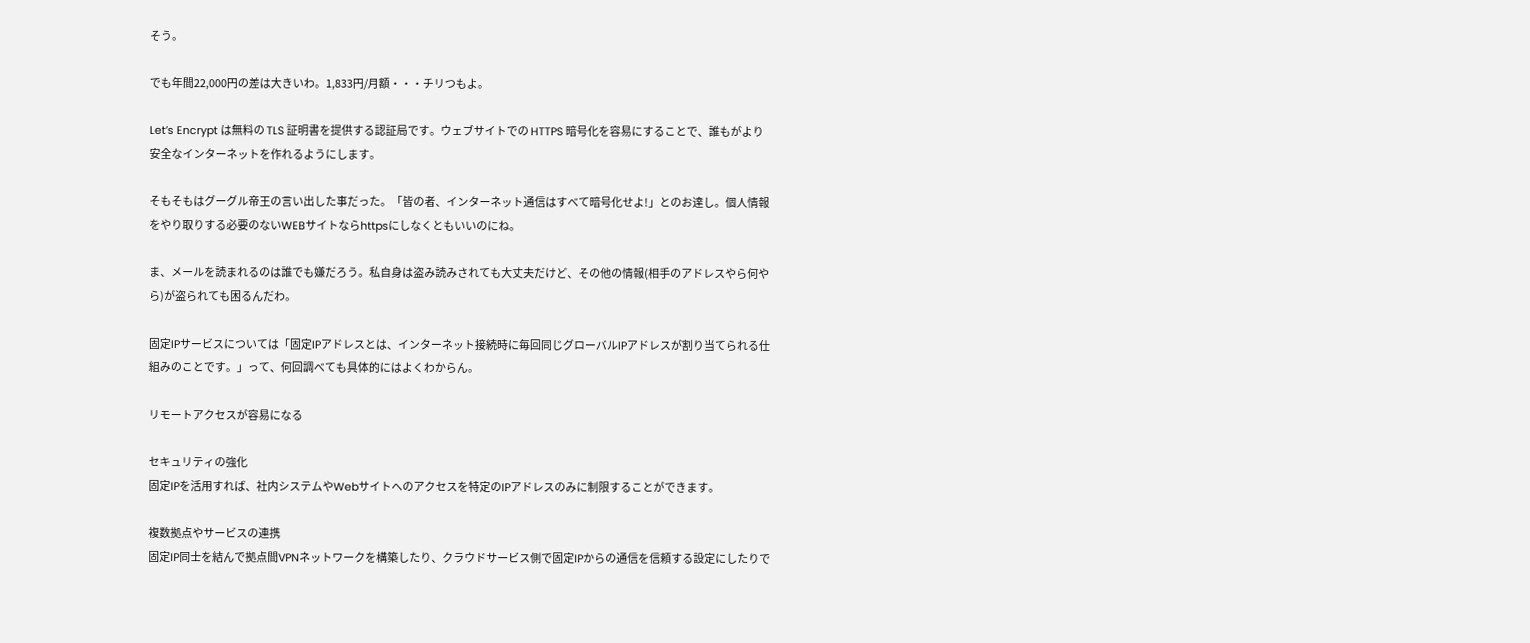そう。

でも年間22,000円の差は大きいわ。1,833円/月額・・・チリつもよ。

Let’s Encrypt は無料の TLS 証明書を提供する認証局です。ウェブサイトでの HTTPS 暗号化を容易にすることで、誰もがより安全なインターネットを作れるようにします。

そもそもはグーグル帝王の言い出した事だった。「皆の者、インターネット通信はすべて暗号化せよ!」とのお達し。個人情報をやり取りする必要のないWEBサイトならhttpsにしなくともいいのにね。

ま、メールを読まれるのは誰でも嫌だろう。私自身は盗み読みされても大丈夫だけど、その他の情報(相手のアドレスやら何やら)が盗られても困るんだわ。

固定IPサービスについては「固定IPアドレスとは、インターネット接続時に毎回同じグローバルIPアドレスが割り当てられる仕組みのことです。」って、何回調べても具体的にはよくわからん。

リモートアクセスが容易になる

セキュリティの強化
固定IPを活用すれば、社内システムやWebサイトへのアクセスを特定のIPアドレスのみに制限することができます。

複数拠点やサービスの連携
固定IP同士を結んで拠点間VPNネットワークを構築したり、クラウドサービス側で固定IPからの通信を信頼する設定にしたりで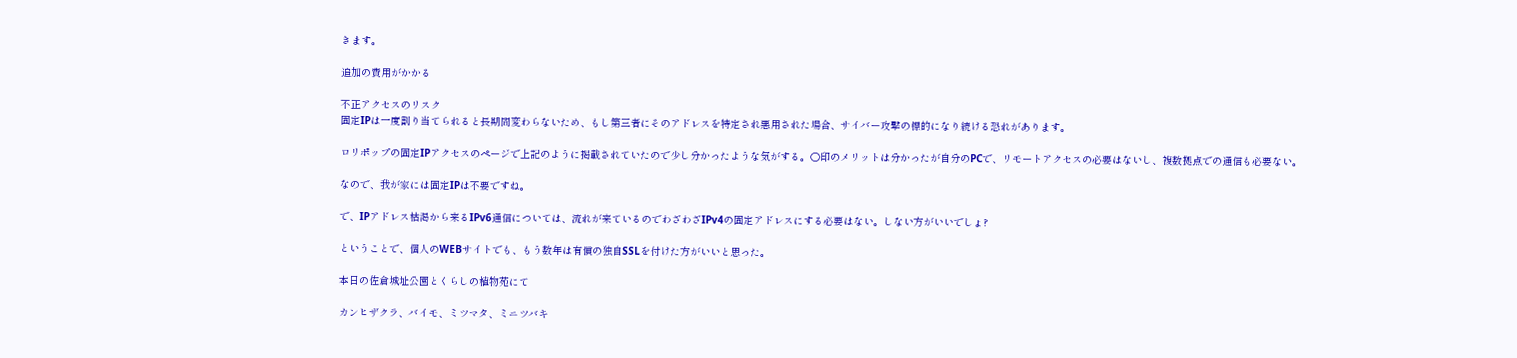きます。

追加の費用がかかる

不正アクセスのリスク
固定IPは一度割り当てられると長期間変わらないため、もし第三者にそのアドレスを特定され悪用された場合、サイバー攻撃の標的になり続ける恐れがあります。

ロリポップの固定IPアクセスのページで上記のように掲載されていたので少し分かったような気がする。〇印のメリットは分かったが自分のPCで、リモートアクセスの必要はないし、複数拠点での通信も必要ない。

なので、我が家には固定IPは不要ですね。

で、IPアドレス枯渇から来るIPv6通信については、流れが来ているのでわざわざIPv4の固定アドレスにする必要はない。しない方がいいでしょ?

ということで、個人のWEBサイトでも、もう数年は有償の独自SSLを付けた方がいいと思った。

本日の佐倉城址公園とくらしの植物苑にて

カンヒザクラ、バイモ、ミツマタ、ミニツバキ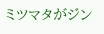ミツマタがジン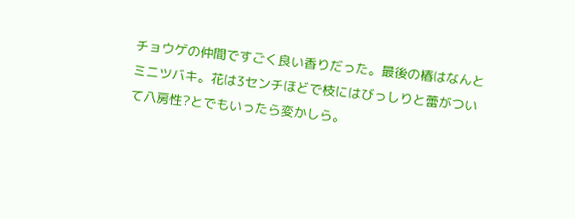チョウゲの仲間ですごく良い香りだった。最後の椿はなんとミニツバキ。花は3センチほどで枝にはびっしりと蕾がついて八房性?とでもいったら変かしら。